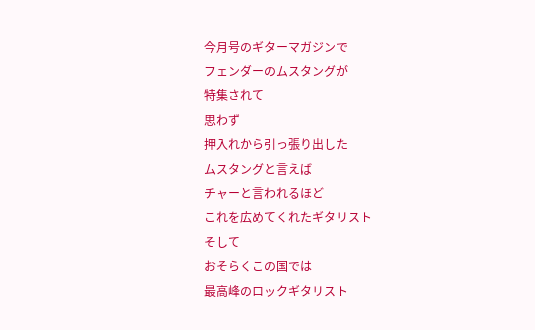今月号のギターマガジンで
フェンダーのムスタングが
特集されて
思わず
押入れから引っ張り出した
ムスタングと言えば
チャーと言われるほど
これを広めてくれたギタリスト
そして
おそらくこの国では
最高峰のロックギタリスト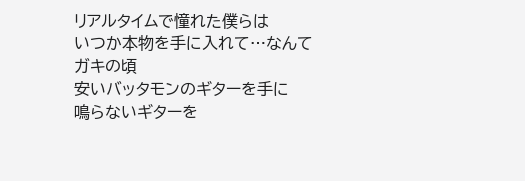リアルタイムで憧れた僕らは
いつか本物を手に入れて…なんて
ガキの頃
安いバッタモンのギターを手に
鳴らないギターを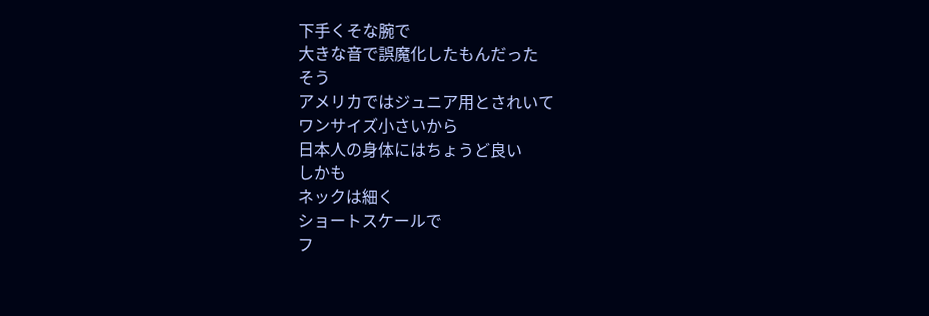下手くそな腕で
大きな音で誤魔化したもんだった
そう
アメリカではジュニア用とされいて
ワンサイズ小さいから
日本人の身体にはちょうど良い
しかも
ネックは細く
ショートスケールで
フ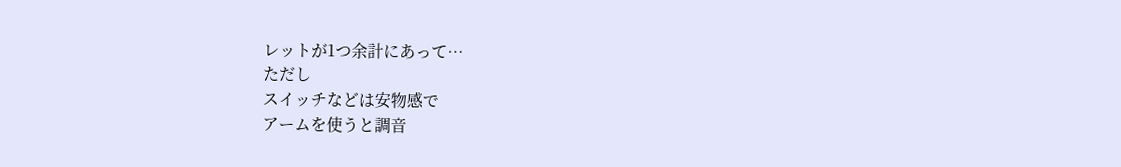レットが1つ余計にあって…
ただし
スイッチなどは安物感で
アームを使うと調音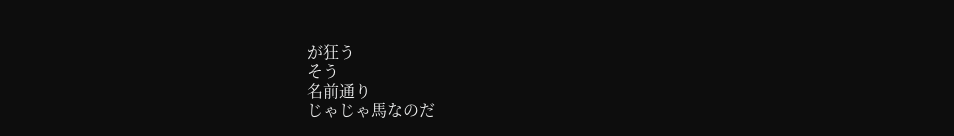が狂う
そう
名前通り
じゃじゃ馬なのだ